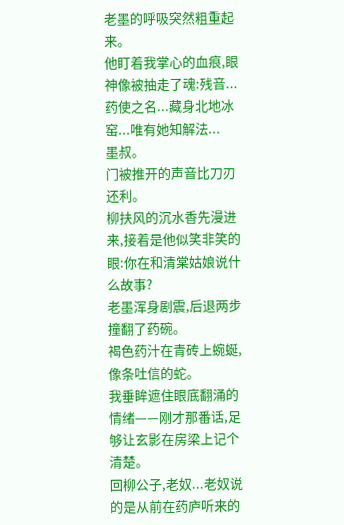老墨的呼吸突然粗重起来。
他盯着我掌心的血痕,眼神像被抽走了魂:残音...药使之名...藏身北地冰窑...唯有她知解法...
墨叔。
门被推开的声音比刀刃还利。
柳扶风的沉水香先漫进来,接着是他似笑非笑的眼:你在和清棠姑娘说什么故事?
老墨浑身剧震,后退两步撞翻了药碗。
褐色药汁在青砖上蜿蜒,像条吐信的蛇。
我垂眸遮住眼底翻涌的情绪——刚才那番话,足够让玄影在房梁上记个清楚。
回柳公子,老奴...老奴说的是从前在药庐听来的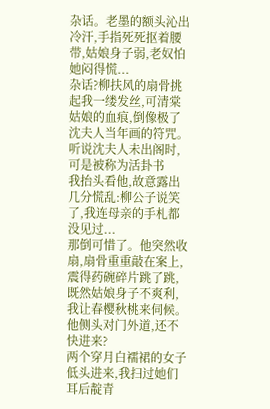杂话。老墨的额头沁出冷汗,手指死死抠着腰带,姑娘身子弱,老奴怕她闷得慌...
杂话?柳扶风的扇骨挑起我一缕发丝,可清棠姑娘的血痕,倒像极了沈夫人当年画的符咒。
听说沈夫人未出阁时,可是被称为活卦书
我抬头看他,故意露出几分慌乱:柳公子说笑了,我连母亲的手札都没见过...
那倒可惜了。他突然收扇,扇骨重重敲在案上,震得药碗碎片跳了跳,既然姑娘身子不爽利,我让春樱秋桃来伺候。他侧头对门外道,还不快进来?
两个穿月白襦裙的女子低头进来,我扫过她们耳后靛青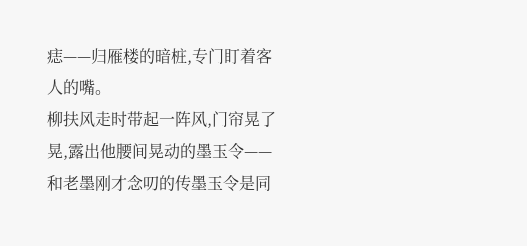痣——归雁楼的暗桩,专门盯着客人的嘴。
柳扶风走时带起一阵风,门帘晃了晃,露出他腰间晃动的墨玉令——和老墨刚才念叨的传墨玉令是同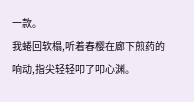一款。
我蜷回软榻,听着春樱在廊下煎药的响动,指尖轻轻叩了叩心渊。